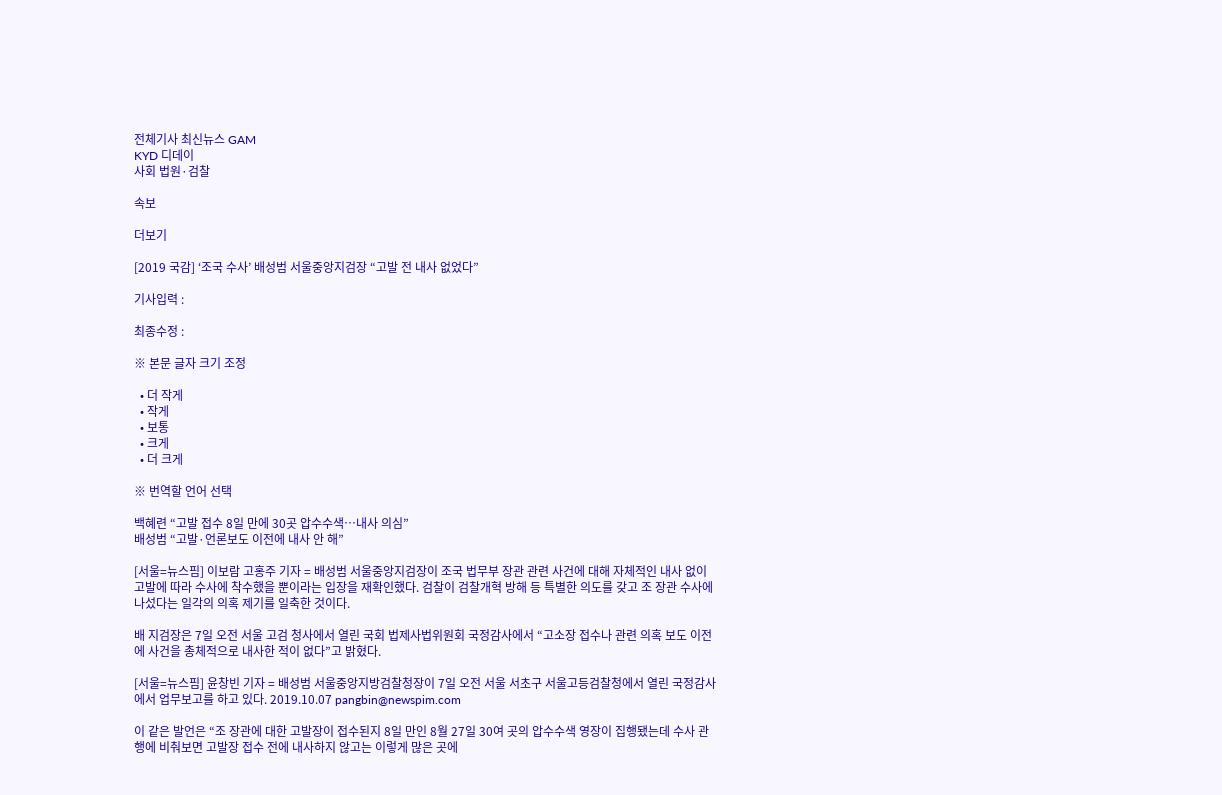전체기사 최신뉴스 GAM
KYD 디데이
사회 법원·검찰

속보

더보기

[2019 국감] ‘조국 수사’ 배성범 서울중앙지검장 “고발 전 내사 없었다”

기사입력 :

최종수정 :

※ 본문 글자 크기 조정

  • 더 작게
  • 작게
  • 보통
  • 크게
  • 더 크게

※ 번역할 언어 선택

백혜련 “고발 접수 8일 만에 30곳 압수수색…내사 의심”
배성범 “고발·언론보도 이전에 내사 안 해”

[서울=뉴스핌] 이보람 고홍주 기자 = 배성범 서울중앙지검장이 조국 법무부 장관 관련 사건에 대해 자체적인 내사 없이 고발에 따라 수사에 착수했을 뿐이라는 입장을 재확인했다. 검찰이 검찰개혁 방해 등 특별한 의도를 갖고 조 장관 수사에 나섰다는 일각의 의혹 제기를 일축한 것이다.

배 지검장은 7일 오전 서울 고검 청사에서 열린 국회 법제사법위원회 국정감사에서 “고소장 접수나 관련 의혹 보도 이전에 사건을 총체적으로 내사한 적이 없다”고 밝혔다.

[서울=뉴스핌] 윤창빈 기자 = 배성범 서울중앙지방검찰청장이 7일 오전 서울 서초구 서울고등검찰청에서 열린 국정감사에서 업무보고를 하고 있다. 2019.10.07 pangbin@newspim.com

이 같은 발언은 “조 장관에 대한 고발장이 접수된지 8일 만인 8월 27일 30여 곳의 압수수색 영장이 집행됐는데 수사 관행에 비춰보면 고발장 접수 전에 내사하지 않고는 이렇게 많은 곳에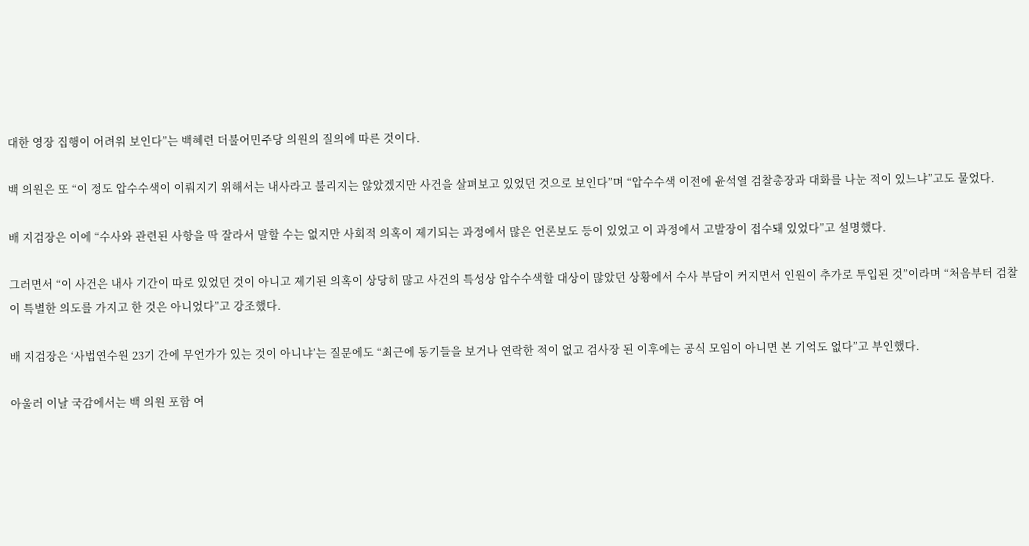대한 영장 집행이 어려워 보인다”는 백혜련 더불어민주당 의원의 질의에 따른 것이다.

백 의원은 또 “이 정도 압수수색이 이뤄지기 위해서는 내사라고 불리지는 않았겠지만 사건을 살펴보고 있었던 것으로 보인다”며 “압수수색 이전에 윤석열 검찰총장과 대화를 나눈 적이 있느냐”고도 물었다.

배 지검장은 이에 “수사와 관련된 사항을 딱 잘라서 말할 수는 없지만 사회적 의혹이 제기되는 과정에서 많은 언론보도 등이 있었고 이 과정에서 고발장이 접수돼 있었다”고 설명했다.

그러면서 “이 사건은 내사 기간이 따로 있었던 것이 아니고 제기된 의혹이 상당히 많고 사건의 특성상 압수수색할 대상이 많았던 상황에서 수사 부담이 커지면서 인원이 추가로 투입된 것”이라며 “처음부터 검찰이 특별한 의도를 가지고 한 것은 아니었다”고 강조했다.

배 지검장은 ‘사법연수원 23기 간에 무언가가 있는 것이 아니냐’는 질문에도 “최근에 동기들을 보거나 연락한 적이 없고 검사장 된 이후에는 공식 모임이 아니면 본 기억도 없다”고 부인했다.

아울러 이날 국감에서는 백 의원 포함 여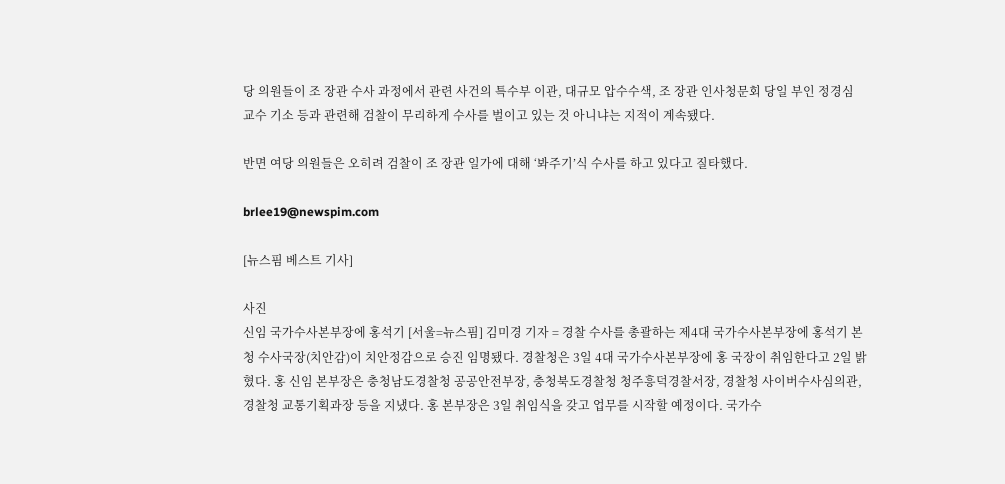당 의원들이 조 장관 수사 과정에서 관련 사건의 특수부 이관, 대규모 압수수색, 조 장관 인사청문회 당일 부인 정경심 교수 기소 등과 관련해 검찰이 무리하게 수사를 벌이고 있는 것 아니냐는 지적이 계속됐다.

반면 여당 의원들은 오히려 검찰이 조 장관 일가에 대해 ‘봐주기’식 수사를 하고 있다고 질타했다.

brlee19@newspim.com

[뉴스핌 베스트 기사]

사진
신임 국가수사본부장에 홍석기 [서울=뉴스핌] 김미경 기자 = 경찰 수사를 총괄하는 제4대 국가수사본부장에 홍석기 본청 수사국장(치안감)이 치안정감으로 승진 임명됐다. 경찰청은 3일 4대 국가수사본부장에 홍 국장이 취임한다고 2일 밝혔다. 홍 신임 본부장은 충청남도경찰청 공공안전부장, 충청북도경찰청 청주흥덕경찰서장, 경찰청 사이버수사심의관, 경찰청 교통기획과장 등을 지냈다. 홍 본부장은 3일 취임식을 갖고 업무를 시작할 예정이다. 국가수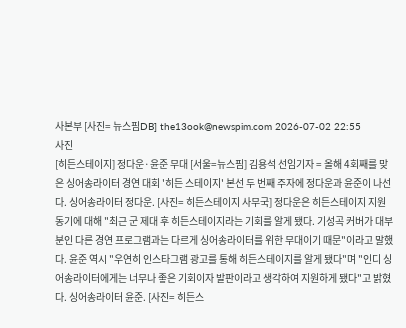사본부 [사진= 뉴스핌DB] the13ook@newspim.com 2026-07-02 22:55
사진
[히든스테이지] 정다운·윤준 무대 [서울=뉴스핌] 김용석 선임기자 = 올해 4회째를 맞은 싱어송라이터 경연 대회 '히든 스테이지' 본선 두 번째 주자에 정다운과 윤준이 나선다. 싱어송라이터 정다운. [사진= 히든스테이지 사무국] 정다운은 히든스테이지 지원 동기에 대해 "최근 군 제대 후 히든스테이지라는 기회를 알게 됐다. 기성곡 커버가 대부분인 다른 경연 프로그램과는 다르게 싱어송라이터를 위한 무대이기 때문"이라고 말했다. 윤준 역시 "우연히 인스타그램 광고를 통해 히든스테이지를 알게 됐다"며 "인디 싱어송라이터에게는 너무나 좋은 기회이자 발판이라고 생각하여 지원하게 됐다"고 밝혔다. 싱어송라이터 윤준. [사진= 히든스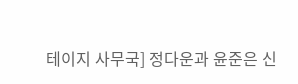테이지 사무국] 정다운과 윤준은 신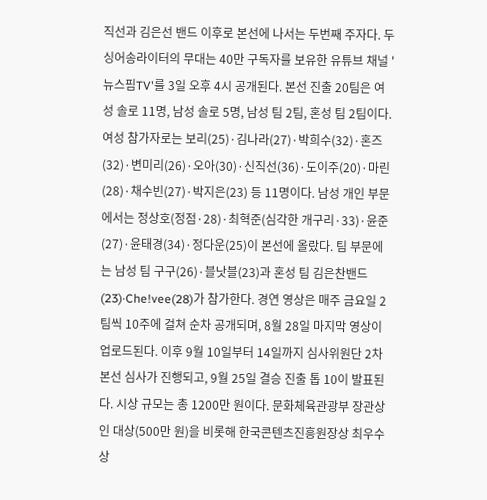직선과 김은선 밴드 이후로 본선에 나서는 두번째 주자다. 두 싱어송라이터의 무대는 40만 구독자를 보유한 유튜브 채널 '뉴스핌TV'를 3일 오후 4시 공개된다. 본선 진출 20팀은 여성 솔로 11명, 남성 솔로 5명, 남성 팀 2팀, 혼성 팀 2팀이다. 여성 참가자로는 보리(25)·김나라(27)·박희수(32)·혼즈(32)·변미리(26)·오아(30)·신직선(36)·도이주(20)·마린(28)·채수빈(27)·박지은(23) 등 11명이다. 남성 개인 부문에서는 정상호(정점·28)·최혁준(심각한 개구리·33)·윤준(27)·윤태경(34)·정다운(25)이 본선에 올랐다. 팀 부문에는 남성 팀 구구(26)·블낫블(23)과 혼성 팀 김은찬밴드(23)·Che!vee(28)가 참가한다. 경연 영상은 매주 금요일 2팀씩 10주에 걸쳐 순차 공개되며, 8월 28일 마지막 영상이 업로드된다. 이후 9월 10일부터 14일까지 심사위원단 2차 본선 심사가 진행되고, 9월 25일 결승 진출 톱 10이 발표된다. 시상 규모는 총 1200만 원이다. 문화체육관광부 장관상인 대상(500만 원)을 비롯해 한국콘텐츠진흥원장상 최우수상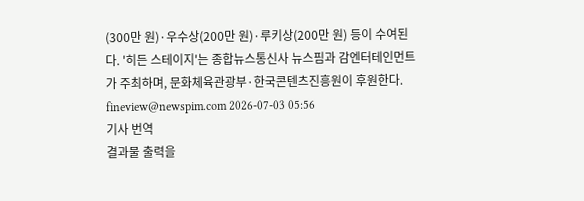(300만 원)·우수상(200만 원)·루키상(200만 원) 등이 수여된다. '히든 스테이지'는 종합뉴스통신사 뉴스핌과 감엔터테인먼트가 주최하며, 문화체육관광부·한국콘텐츠진흥원이 후원한다. fineview@newspim.com 2026-07-03 05:56
기사 번역
결과물 출력을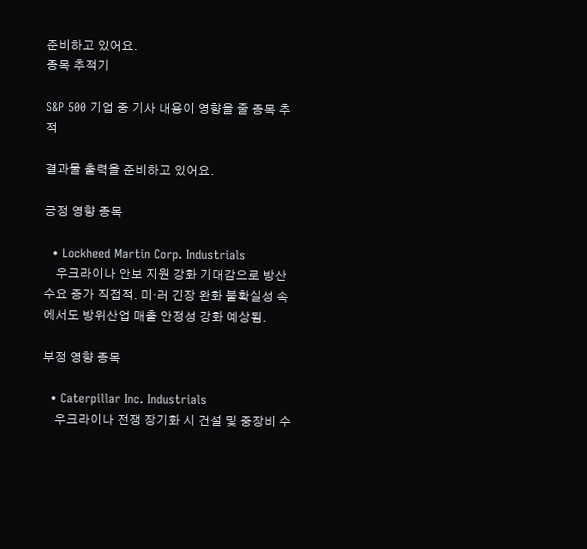준비하고 있어요.
종목 추적기

S&P 500 기업 중 기사 내용이 영향을 줄 종목 추적

결과물 출력을 준비하고 있어요.

긍정 영향 종목

  • Lockheed Martin Corp. Industrials
    우크라이나 안보 지원 강화 기대감으로 방산 수요 증가 직접적. 미·러 긴장 완화 불확실성 속에서도 방위산업 매출 안정성 강화 예상됨.

부정 영향 종목

  • Caterpillar Inc. Industrials
    우크라이나 전쟁 장기화 시 건설 및 중장비 수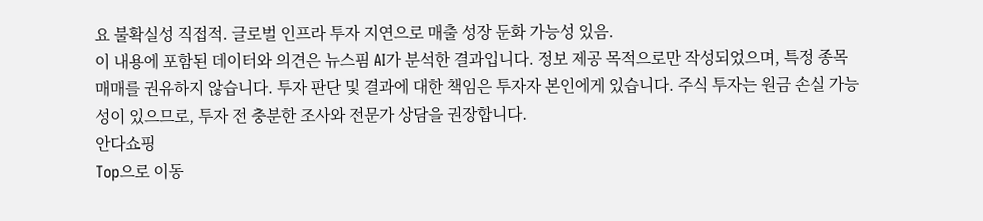요 불확실성 직접적. 글로벌 인프라 투자 지연으로 매출 성장 둔화 가능성 있음.
이 내용에 포함된 데이터와 의견은 뉴스핌 AI가 분석한 결과입니다. 정보 제공 목적으로만 작성되었으며, 특정 종목 매매를 권유하지 않습니다. 투자 판단 및 결과에 대한 책임은 투자자 본인에게 있습니다. 주식 투자는 원금 손실 가능성이 있으므로, 투자 전 충분한 조사와 전문가 상담을 권장합니다.
안다쇼핑
Top으로 이동